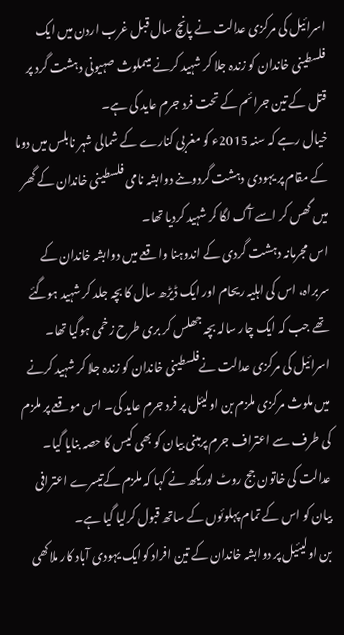اسرائیل کی مرکزی عدالت نے پانچ سال قبل غرب اردن میں ایک فلسطینی خاندان کو زندہ جلا کر شہید کرنے میںملوث صہیونی دہشت گرد پر قتل کے تین جرائم کے تحت فرد جرم عاید کی ہے۔
خیال رہے کہ سنہ 2015ء کو مغربی کنارے کے شمالی شہر نابلس میں دوما کے مقام پر یہودی دہشت گردوںنے دوابشہ نامی فلسطینی خاندان کے گھر میں گھس کر اسے آگ لگا کر شہید کردیا تھا۔
اس مجرمانہ دہشت گردی کے اندوہنا واقعے میں دوابشہ خاندان کے سربراہ، اس کی اہلیہ ریحام اور ایک ڈیڑھ سال کا بچہ جلد کر شہید ہوگئے تھے جب کہ ایک چار سالہ بچہ جھلس کر بری طرح زخمی ہوگیا تھا۔
اسرائیل کی مرکزی عدالت نےفلسطینی خاندان کو زندہ جلا کر شہید کرنے میں ملوث مرکزی ملزم بن اولیئل پر فرد جرم عاید کی۔ اس موقعے پر ملزم کی طرف سے اعتراف جرم پرمبنی بیان کو بھی کیس کا حصہ بنایا گیا۔ عدالت کی خاتون جج روٹ لوریکھ نے کہا کہ ملزم کےتیسرے اعترافی بیان کو اس کے تمام پہلوئوں کے ساتھ قبول کرلیا گیا ہے۔
بن اولیئیل پر دوابشہ خاندان کے تین افراد کوایک یہودی آباد کار ملاکھی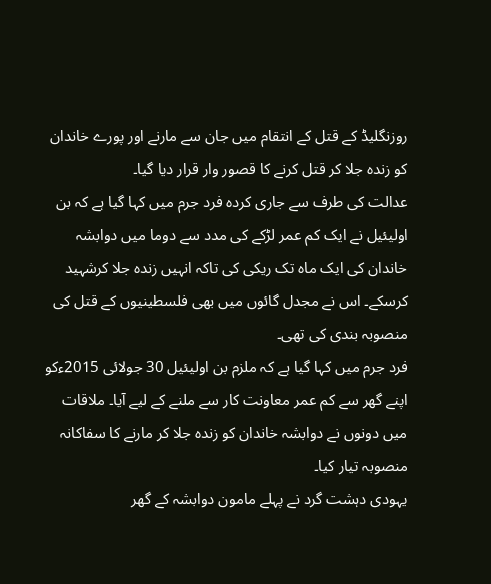روزنگلیڈ کے قتل کے انتقام میں جان سے مارنے اور پورے خاندان کو زندہ جلا کر قتل کرنے کا قصور وار قرار دیا گیا۔
عدالت کی طرف سے جاری کردہ فرد جرم میں کہا گیا ہے کہ بن اولیئیل نے ایک کم عمر لڑکے کی مدد سے دوما میں دوابشہ خاندان کی ایک ماہ تک ریکی کی تاکہ انہیں زندہ جلا کرشہید کرسکے۔ اس نے مجدل گائوں میں بھی فلسطینیوں کے قتل کی منصوبہ بندی کی تھی۔
فرد جرم میں کہا گیا ہے کہ ملزم بن اولیئیل 30 جولائی 2015ءکو اپنے گھر سے کم عمر معاونت کار سے ملنے کے لیے آیا۔ ملاقات میں دونوں نے دوابشہ خاندان کو زندہ جلا کر مارنے کا سفاکانہ منصوبہ تیار کیا۔
یہودی دہشت گرد نے پہلے مامون دوابشہ کے گھر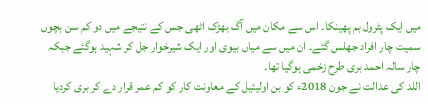میں ایک پٹرول بم پھینکا۔ اس سے مکان میں آگ بھڑک اٹھی جس کے نتیجے میں دو کم سن بچوں سمیت چار افراد جھلس گئے۔ ان میں سے میاں بیوی اور ایک شیرخوار جل کر شہید ہوگئے جبکہ چار سالہ احمد بری طرح زخمی ہوگیا تھا۔
اللد کی عدالت نے جون 2018ء کو بن اولیئیل کے معاونت کار کو کم عمر قرار دے کر بری کردیا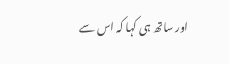اور ساتھ ہی کہا کہ اس سے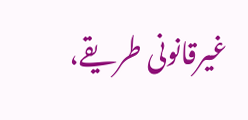غیرقانونی طریقے،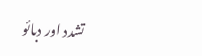تشدد اور دبائو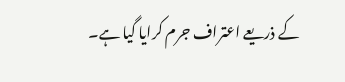کے ذریعے اعتراف جرم کرایا گیا ہے۔